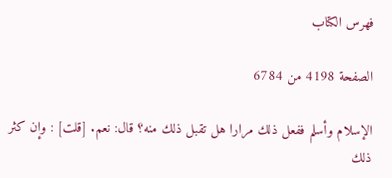فهرس الكتاب

الصفحة 4198 من 6784

الإسلام وأسلم ففعل ذلك مرارا هل تقبل ذلك منه؟ قال: نعم. [قلت] : وإن كثر ذلك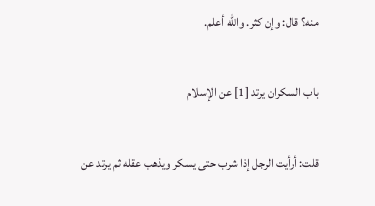منه؟ قال: وإن كثر. والله أعلم.

باب السكران يرتد [1] عن الإسلام

قلت: أرأيت الرجل إذا شرب حتى يسكر ويذهب عقله ثم يرتد عن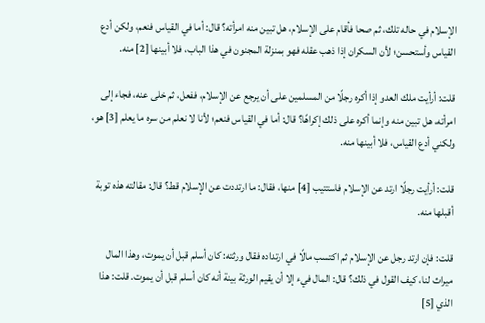الإسلام في حاله تلك، ثم صحا فأقام على الإسلام، هل تبين منه امرأته؟ قال: أما في القياس فنعم، ولكن أدع القياس وأستحسن؛ لأن السكران إذا ذهب عقله فهو بمنزلة المجنون في هذا الباب، فلا أبينها [2] منه.

قلت: أرأيت ملك العدو إذا أكره رجلًا من المسلمين على أن يرجع عن الإسلام، ففعل، ثم خلى عنه، فجاء إلى امرأته، هل تبين منه وإنما أكره على ذلك إكراهًا؟ قال: أما في القياس فنعم؛ لأنا لا نعلم من سره ما يعلم [3] هو، ولكني أدع القياس، فلا أبينها منه.

قلت: أرأيت رجلًا ارتد عن الإسلام فاستتيب [4] منها، فقال: ما ارتددت عن الإسلام قط؟ قال: مقالته هذه توبة أقبلها منه.

قلت: فإن ارتد رجل عن الإسلام ثم اكتسب مالًا في ارتداده فقال ورثته: كان أسلم قبل أن يموت، وهذا المال ميراث لنا، كيف القول في ذلك؟ قال: المال فيء إلا أن يقيم الورثة بينة أنه كان أسلم قبل أن يموت. قلت: هذا الذي [5]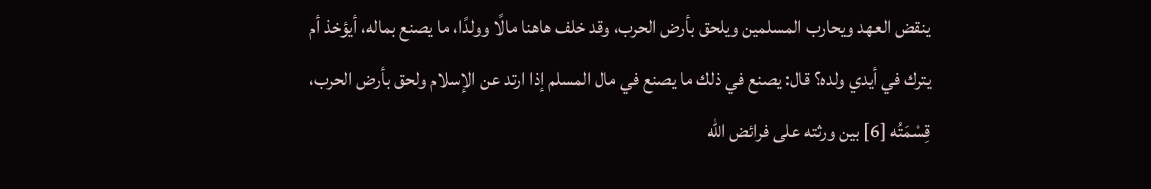ينقض العهد ويحارب المسلمين ويلحق بأرض الحرب، وقد خلف هاهنا مالًا وولدًا، ما يصنع بماله، أيؤخذ أم يترك في أيدي ولده؟ قال: يصنع في ذلك ما يصنع في مال المسلم إذا ارتد عن الإسلام ولحق بأرض الحرب، قِسْمَتُه [6] بين ورثته على فرائض الله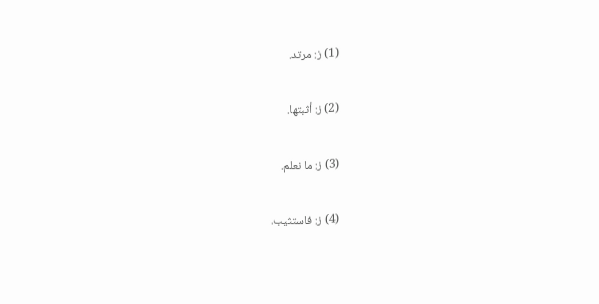(1) ز: مرتد.

(2) ز: أثبتها.

(3) ز: ما نعلم.

(4) ز: فاستثيب.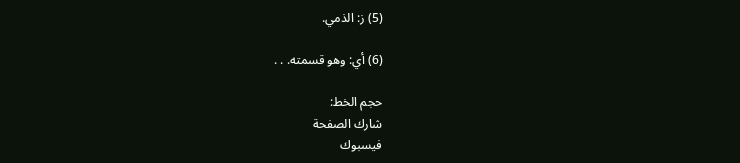(5) ز: الذمي.

(6) أي: وهو قسمته. . .

حجم الخط:
شارك الصفحة
فيسبوك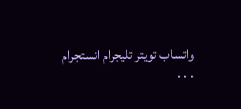واتساب تويتر تليجرام انستجرام
. . .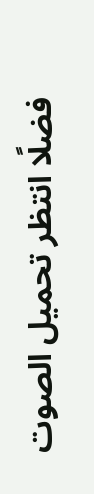فضلًا انتظر تحميل الصوت